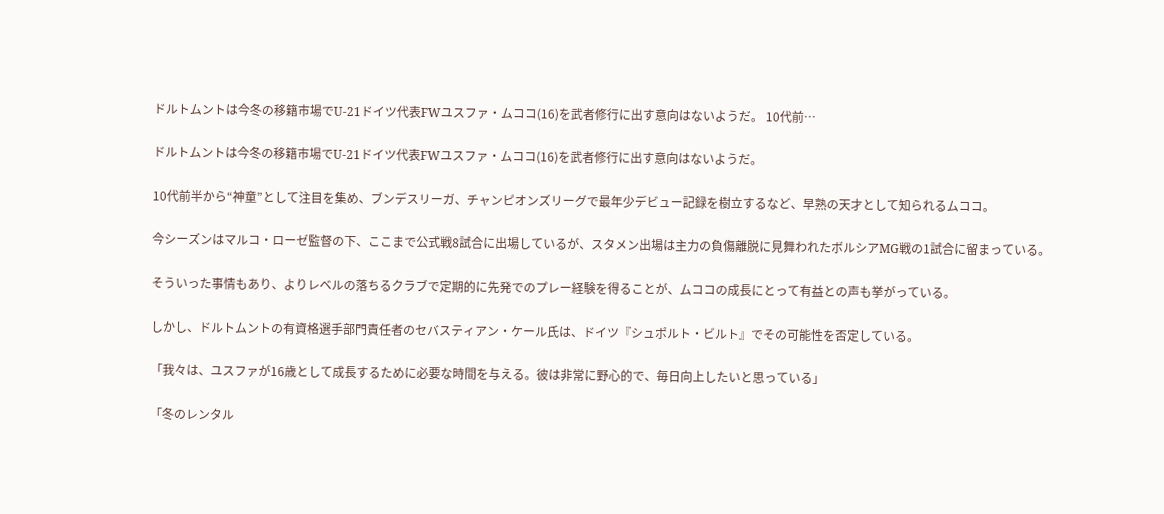ドルトムントは今冬の移籍市場でU-21ドイツ代表FWユスファ・ムココ(16)を武者修行に出す意向はないようだ。 10代前…

ドルトムントは今冬の移籍市場でU-21ドイツ代表FWユスファ・ムココ(16)を武者修行に出す意向はないようだ。

10代前半から“神童”として注目を集め、ブンデスリーガ、チャンピオンズリーグで最年少デビュー記録を樹立するなど、早熟の天才として知られるムココ。

今シーズンはマルコ・ローゼ監督の下、ここまで公式戦8試合に出場しているが、スタメン出場は主力の負傷離脱に見舞われたボルシアMG戦の1試合に留まっている。

そういった事情もあり、よりレベルの落ちるクラブで定期的に先発でのプレー経験を得ることが、ムココの成長にとって有益との声も挙がっている。

しかし、ドルトムントの有資格選手部門責任者のセバスティアン・ケール氏は、ドイツ『シュポルト・ビルト』でその可能性を否定している。

「我々は、ユスファが16歳として成長するために必要な時間を与える。彼は非常に野心的で、毎日向上したいと思っている」

「冬のレンタル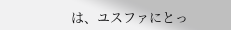は、ユスファにとっ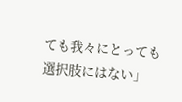ても我々にとっても選択肢にはない」